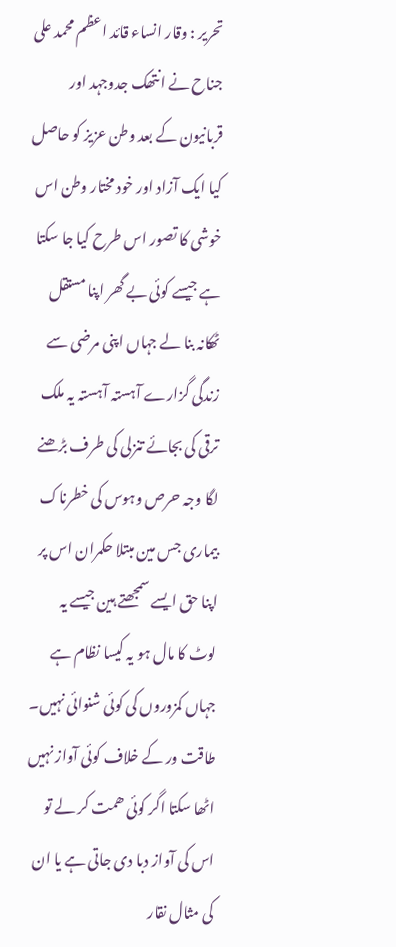تحریر : وقار انساء قائد اعظم محمد علی جناح نے انتھک جدوجہد اور قربانیون کے بعد وطن عزیز کو حاصل کیا ایک آزاد اور خود مختار وطن اس خوشی کا تصور اس طرح کیا جا سکتا ہے جیسے کوئی بے گھر اپنا مستقل ٹھکانہ بنا لے جہاں اپنی مرضی سے زندگی گزارے آہستہ آہستہ یہ ملک ترقی کی بجائے تنزلی کی طرف بڑھنے لگا وجہ حرص وہوس کی خطرناک بیماری جس مین مبتلا حکمران اس پر اپنا حق ایسے سمجھتے ہین جیسے یہ لوٹ کا مال ہو یہ کیسا نظام ہے جہاں کمزوروں کی کوئی شنوائی نہیں۔
طاقت ور کے خلاف کوئی آواز نہیں اٹھا سکتا اگر کوئی ھمت کر لے تو اس کی آواز دبا دی جاتی ہے یا ان کی مثال نقار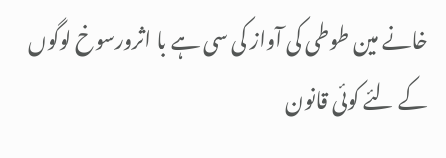خانے مین طوطی کی آواز کی سی ہے با اثرورسوخ لوگوں کے لئے کوئی قانون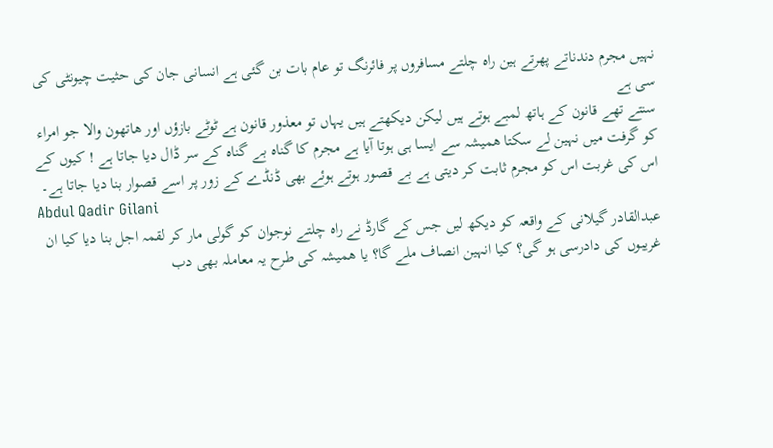نہیں مجرم دندناتے پھرتے ہین راہ چلتے مسافروں پر فائرنگ تو عام بات بن گئی ہے انسانی جان کی حثیت چیونٹی کی سی ہے
سنتے تھے قانون کے ہاتھ لمبے ہوتے ہیں لیکن دیکھتے ہیں یہاں تو معذور قانون ہے ٹوٹے بازؤں اور ھاتھون والا جو امراء کو گرفت میں نہین لے سکتا ھمیشہ سے ایسا ہی ہوتا آیا ہے مجرم کا گناہ بے گناہ کے سر ڈال دیا جاتا ہے ! کیوں کے اس کی غربت اس کو مجرم ثابت کر دیتی ہے بے قصور ہوتے ہوئے بھی ڈنڈے کے زور پر اسے قصوار بنا دیا جاتا ہے۔
Abdul Qadir Gilani
عبدالقادر گیلانی کے واقعہ کو دیکھ لیں جس کے گارڈ نے راہ چلتے نوجوان کو گولی مار کر لقمہ اجل بنا دیا کیا ان غریبوں کی دادرسی ہو گی؟ کيا انہین انصاف ملے گا؟ یا ھمیشہ کی طرح یہ معاملہ بھی دب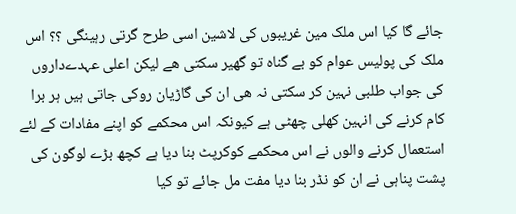جائے گا کيا اس ملک مين غریبوں کی لاشین اسی طرح گرتی رہینگی ؟؟ اس ملک کی پولیس عوام کو بے گناہ تو گھير سکتی ھے ليکن اعلی عہدےداروں کی جواب طلبی نہین کر سکتی نہ ھی ان کی گاڑيان روکی جاتی ہيں ہر برا کام کرنے کی انہین کھلی چھٹی ہے کیونکہ اس محکمے کو اپنے مفادات کے لئے استعمال کرنے والوں نے اس محکمے کوکرپٹ بنا دیا ہے کچھ بڑے لوگون کی پشت پناہی نے ان کو نڈر بنا دیا مفت مل جائے تو کيا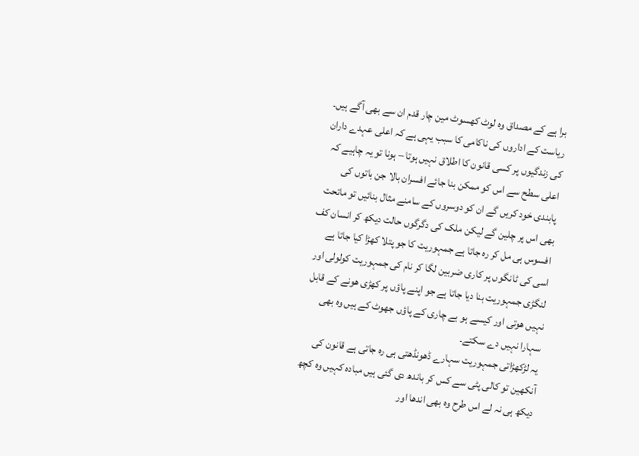برا ہے کے مصداق وہ لوٹ کھسوٹ مين چار قدم ان سے بھی آگے ہيں۔
ریاست کے اداروں کی ناکامی کا سبب یہی ہے کہ اعلی عہدے داران کی زندگیوں پر کسی قانون کا اطلاق نہیں ہوتا – ہونا تو یہ چاہیے کہ اعلی سطح سے اس کو ممکن بنا جائے افسران بالا جن باتوں کی پابندی خود کریں گے ان کو دوسروں کے سامنے مثال بنائیں تو ماتحت بھی اس پر چلین گے ليکن ملک کی دگرگوں حالت ديکھ کر انسان کف افسوس ہی مل کر رہ جاتا ہے جمہوریت کا جو پتلا کھڑا کيا جاتا ہے اسی کی ٹانگوں پر کاری ضربین لگا کر نام کی جمہوریت کولولی اور لنگڑی جمہوریت بنا ديا جاتا ہے جو اپنے پاؤں پر کھڑی ھونے کے قابل نہيں ھوتی اور کیسے ہو بے چاری کے پاؤں جھوٹ کے ہيں وہ بھی سہارا نہیں دے سکتے۔
یہ لڑکھڑاتی جمہوریت سہارے ڈھونڈھتی ہی رہ جاتی ہے قانون کی آنکھین تو کالی پٹی سے کس کر باندھ دی گئی ہيں مبادہ کہیں وہ کچھ دیکھ ہی نہ لے اس طرح وہ بھی اندھا اور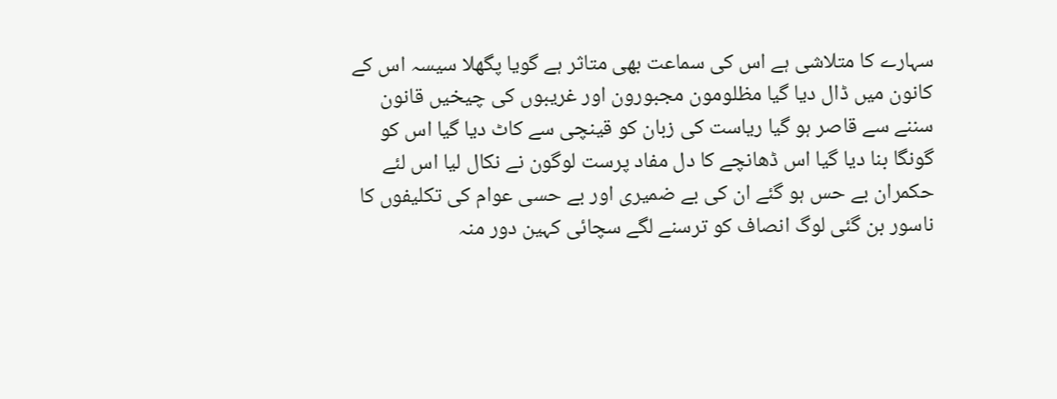سہارے کا متلاشی ہے اس کی سماعت بھی متاثر ہے گويا پگھلا سيسہ اس کے کانون ميں ڈال دیا گيا مظلومون مجبورون اور غریبوں کی چيخیں قانون سننے سے قاصر ہو گيا رياست کی زبان کو قينچی سے کاٹ ديا گيا اس کو گونگا بنا ديا گيا اس ڈھانچے کا دل مفاد پرست لوگون نے نکال ليا اس لئے حکمران بے حس ہو گئے ان کی بے ضميری اور بے حسی عوام کی تکلیفوں کا ناسور بن گئی لوگ انصاف کو ترسنے لگے سچائی کہین دور منہ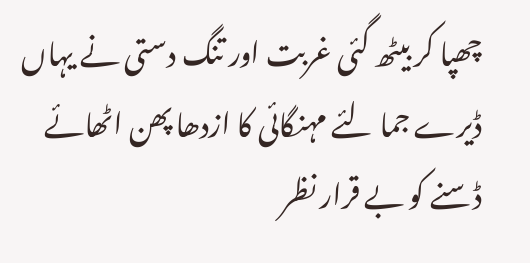چھپا کر بیٹھ گئی غربت اور تنگ دستی نے یہاں ڈيرے جما لئے مہنگائی کا ازدھا پھن اٹھائے ڈسنے کو بے قرار نظر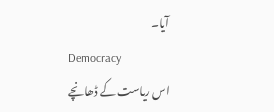آیا۔
Democracy
اس ریاست کے ڈھانچے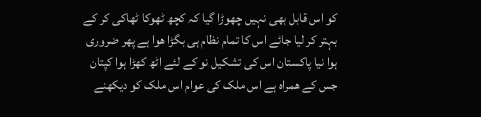کو اس قابل بھی نہیں چھوڑا گیا کہ کچھ ٹھوکا ٹھاکی کر کے بہتر کر لیا جائے اس کا تمام نظام ہی بگڑا ھوا ہے پھر ضروری ہوا نیا پاکستان اس کی تشکيل نو کے لئے اٹھ کھڑا ہوا کپتان جس کے ھمراہ ہے اس ملک کی عوام اس ملک کو دیکھنے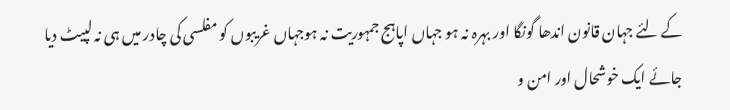کے لئے جہان قانون اندھا گونگا اور بہرہ نہ ہو جہاں اپاہج جمہوریت نہ ہوجہاں غریبوں کو مفلسی کی چادر میں ہی نہ لپیٹ دیا جائے ایک خوشحال اور امن و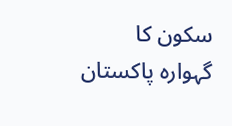سکون کا گہوارہ پاکستان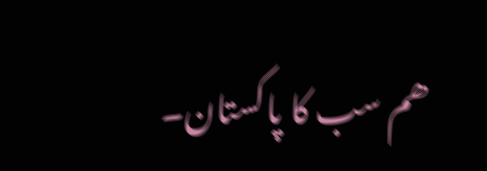ھم سب کا پاکستان۔